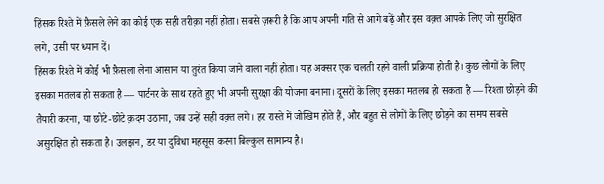हिंसक रिश्ते में फ़ैसले लेने का कोई एक सही तरीक़ा नहीं होता। सबसे ज़रूरी है कि आप अपनी गति से आगे बढ़ें और इस वक़्त आपके लिए जो सुरक्षित लगे, उसी पर ध्यान दें।
हिंसक रिश्ते में कोई भी फ़ैसला लेना आसान या तुरंत किया जाने वाला नहीं होता। यह अक्सर एक चलती रहने वाली प्रक्रिया होती है। कुछ लोगों के लिए इसका मतलब हो सकता है — पार्टनर के साथ रहते हुए भी अपनी सुरक्षा की योजना बनाना। दूसरों के लिए इसका मतलब हो सकता है — रिश्ता छोड़ने की तैयारी करना, या छोटे-छोटे क़दम उठाना, जब उन्हें सही वक़्त लगे। हर रास्ते में जोखिम होते हैं, और बहुत से लोगों के लिए छोड़ने का समय सबसे असुरक्षित हो सकता है। उलझन, डर या दुविधा महसूस करना बिल्कुल सामान्य है।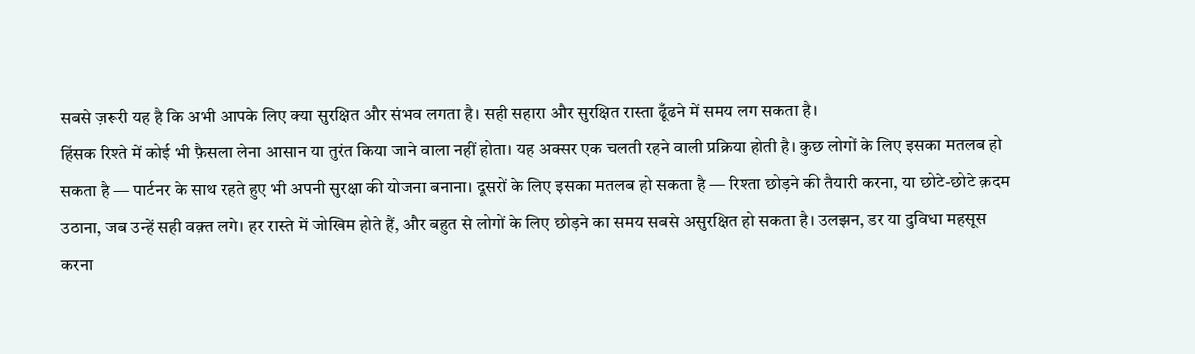सबसे ज़रूरी यह है कि अभी आपके लिए क्या सुरक्षित और संभव लगता है। सही सहारा और सुरक्षित रास्ता ढूँढने में समय लग सकता है।
हिंसक रिश्ते में कोई भी फ़ैसला लेना आसान या तुरंत किया जाने वाला नहीं होता। यह अक्सर एक चलती रहने वाली प्रक्रिया होती है। कुछ लोगों के लिए इसका मतलब हो सकता है — पार्टनर के साथ रहते हुए भी अपनी सुरक्षा की योजना बनाना। दूसरों के लिए इसका मतलब हो सकता है — रिश्ता छोड़ने की तैयारी करना, या छोटे-छोटे क़दम उठाना, जब उन्हें सही वक़्त लगे। हर रास्ते में जोखिम होते हैं, और बहुत से लोगों के लिए छोड़ने का समय सबसे असुरक्षित हो सकता है। उलझन, डर या दुविधा महसूस करना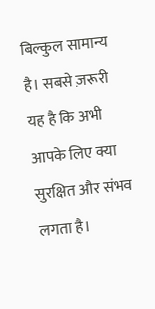बिल्कुल सामान्य है। सबसे ज़रूरी यह है कि अभी आपके लिए क्या सुरक्षित और संभव लगता है।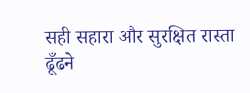सही सहारा और सुरक्षित रास्ता ढूँढने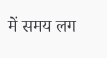में समय लग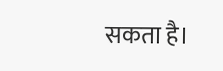सकता है।